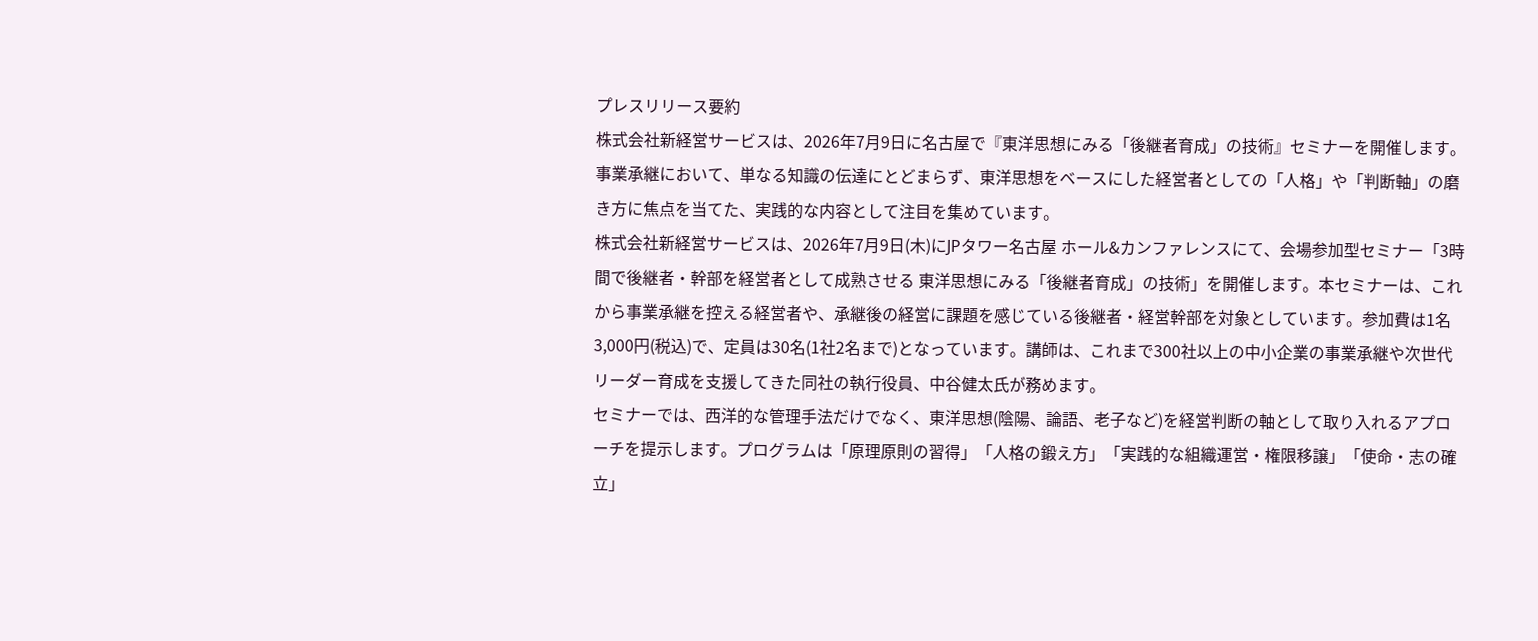プレスリリース要約
株式会社新経営サービスは、2026年7月9日に名古屋で『東洋思想にみる「後継者育成」の技術』セミナーを開催します。事業承継において、単なる知識の伝達にとどまらず、東洋思想をベースにした経営者としての「人格」や「判断軸」の磨き方に焦点を当てた、実践的な内容として注目を集めています。
株式会社新経営サービスは、2026年7月9日(木)にJPタワー名古屋 ホール&カンファレンスにて、会場参加型セミナー「3時間で後継者・幹部を経営者として成熟させる 東洋思想にみる「後継者育成」の技術」を開催します。本セミナーは、これから事業承継を控える経営者や、承継後の経営に課題を感じている後継者・経営幹部を対象としています。参加費は1名3,000円(税込)で、定員は30名(1社2名まで)となっています。講師は、これまで300社以上の中小企業の事業承継や次世代リーダー育成を支援してきた同社の執行役員、中谷健太氏が務めます。
セミナーでは、西洋的な管理手法だけでなく、東洋思想(陰陽、論語、老子など)を経営判断の軸として取り入れるアプローチを提示します。プログラムは「原理原則の習得」「人格の鍛え方」「実践的な組織運営・権限移譲」「使命・志の確立」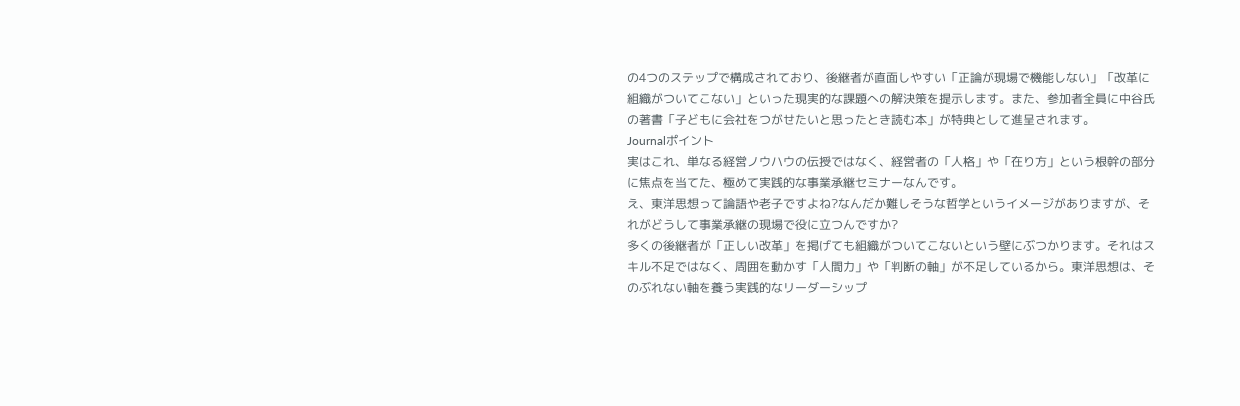の4つのステップで構成されており、後継者が直面しやすい「正論が現場で機能しない」「改革に組織がついてこない」といった現実的な課題への解決策を提示します。また、参加者全員に中谷氏の著書「子どもに会社をつがせたいと思ったとき読む本」が特典として進呈されます。
Journalポイント
実はこれ、単なる経営ノウハウの伝授ではなく、経営者の「人格」や「在り方」という根幹の部分に焦点を当てた、極めて実践的な事業承継セミナーなんです。
え、東洋思想って論語や老子ですよね?なんだか難しそうな哲学というイメージがありますが、それがどうして事業承継の現場で役に立つんですか?
多くの後継者が「正しい改革」を掲げても組織がついてこないという壁にぶつかります。それはスキル不足ではなく、周囲を動かす「人間力」や「判断の軸」が不足しているから。東洋思想は、そのぶれない軸を養う実践的なリーダーシップ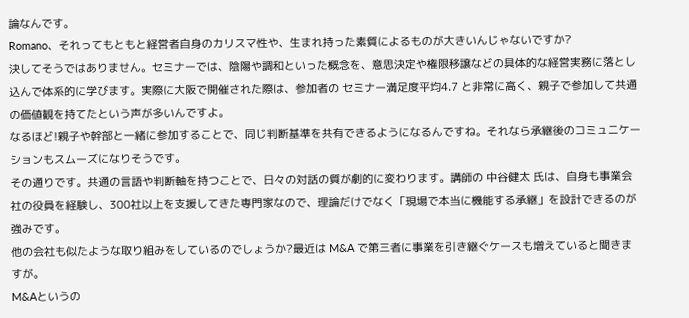論なんです。
Romano、それってもともと経営者自身のカリスマ性や、生まれ持った素質によるものが大きいんじゃないですか?
決してそうではありません。セミナーでは、陰陽や調和といった概念を、意思決定や権限移譲などの具体的な経営実務に落とし込んで体系的に学びます。実際に大阪で開催された際は、参加者の セミナー満足度平均4.7 と非常に高く、親子で参加して共通の価値観を持てたという声が多いんですよ。
なるほど!親子や幹部と一緒に参加することで、同じ判断基準を共有できるようになるんですね。それなら承継後のコミュニケーションもスムーズになりそうです。
その通りです。共通の言語や判断軸を持つことで、日々の対話の質が劇的に変わります。講師の 中谷健太 氏は、自身も事業会社の役員を経験し、300社以上を支援してきた専門家なので、理論だけでなく「現場で本当に機能する承継」を設計できるのが強みです。
他の会社も似たような取り組みをしているのでしょうか?最近は M&A で第三者に事業を引き継ぐケースも増えていると聞きますが。
M&Aというの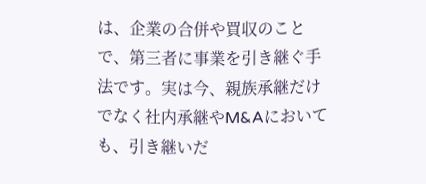は、企業の合併や買収のことで、第三者に事業を引き継ぐ手法です。実は今、親族承継だけでなく社内承継やM&Aにおいても、引き継いだ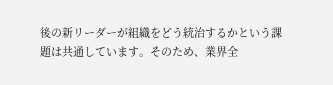後の新リーダーが組織をどう統治するかという課題は共通しています。そのため、業界全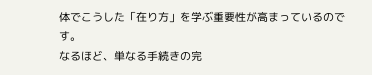体でこうした「在り方」を学ぶ重要性が高まっているのです。
なるほど、単なる手続きの完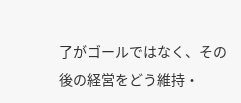了がゴールではなく、その後の経営をどう維持・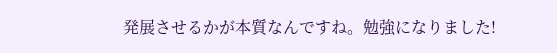発展させるかが本質なんですね。勉強になりました!